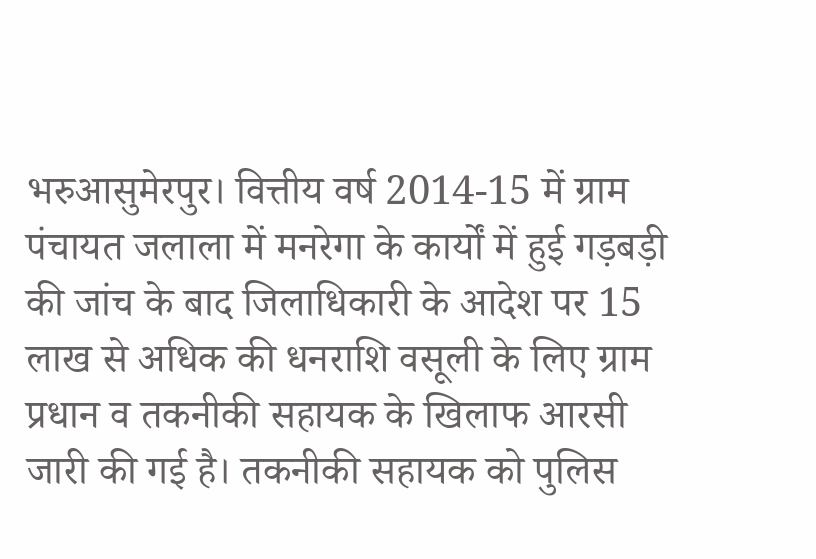भरुआसुमेरपुर। वित्तीय वर्ष 2014-15 में ग्राम पंचायत जलाला में मनरेगा के कार्यों में हुई गड़बड़ी की जांच के बाद जिलाधिकारी के आदेश पर 15 लाख से अधिक की धनराशि वसूली के लिए ग्राम प्रधान व तकनीकी सहायक के खिलाफ आरसी जारी की गई है। तकनीकी सहायक को पुलिस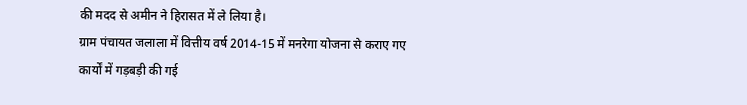की मदद से अमीन ने हिरासत में ले लिया है।
ग्राम पंचायत जलाला में वित्तीय वर्ष 2014-15 में मनरेगा योजना से कराए गए कार्यों में गड़बड़ी की गई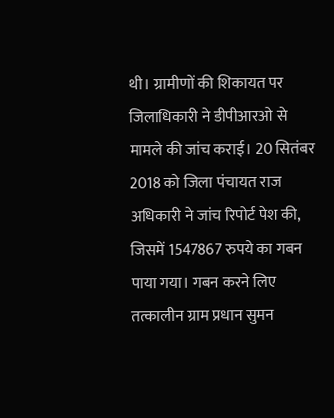थी। ग्रामीणों की शिकायत पर जिलाधिकारी ने डीपीआरओ से मामले की जांच कराई। 20 सितंबर 2018 को जिला पंचायत राज अधिकारी ने जांच रिपोर्ट पेश की, जिसमें 1547867 रुपये का गबन पाया गया। गबन करने लिए तत्कालीन ग्राम प्रधान सुमन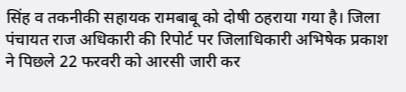सिंह व तकनीकी सहायक रामबाबू को दोषी ठहराया गया है। जिला पंचायत राज अधिकारी की रिपोर्ट पर जिलाधिकारी अभिषेक प्रकाश ने पिछले 22 फरवरी को आरसी जारी कर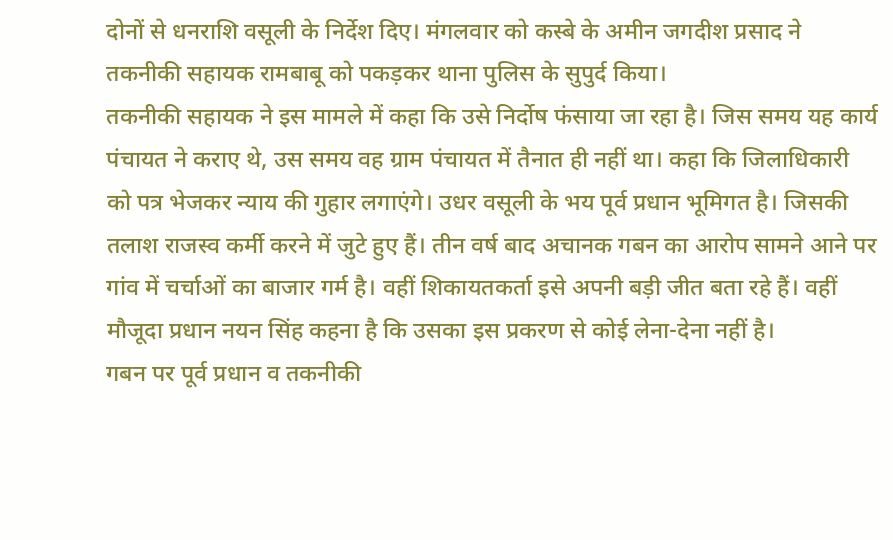दोनों से धनराशि वसूली के निर्देश दिए। मंगलवार को कस्बे के अमीन जगदीश प्रसाद ने तकनीकी सहायक रामबाबू को पकड़कर थाना पुलिस के सुपुर्द किया।
तकनीकी सहायक ने इस मामले में कहा कि उसे निर्दोष फंसाया जा रहा है। जिस समय यह कार्य पंचायत ने कराए थे, उस समय वह ग्राम पंचायत में तैनात ही नहीं था। कहा कि जिलाधिकारी को पत्र भेजकर न्याय की गुहार लगाएंगे। उधर वसूली के भय पूर्व प्रधान भूमिगत है। जिसकी तलाश राजस्व कर्मी करने में जुटे हुए हैं। तीन वर्ष बाद अचानक गबन का आरोप सामने आने पर गांव में चर्चाओं का बाजार गर्म है। वहीं शिकायतकर्ता इसे अपनी बड़ी जीत बता रहे हैं। वहीं मौजूदा प्रधान नयन सिंह कहना है कि उसका इस प्रकरण से कोई लेना-देना नहीं है।
गबन पर पूर्व प्रधान व तकनीकी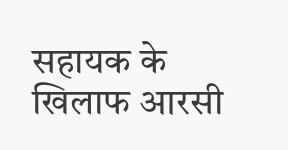सहायक के खिलाफ आरसी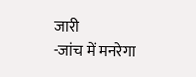जारी
-जांच में मनरेगा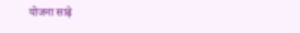योजना साढ़े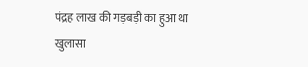पंद्रह लाख की गड़बड़ी का हुआ था खुलासा